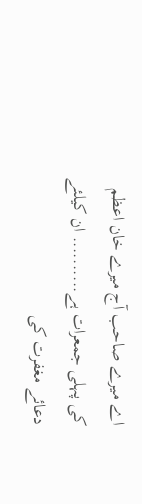اے میرے صاحب آج میرے خان اعظم کی پہلی جمعرات ہے.......... ان کیلئے دعائے مغفرت کی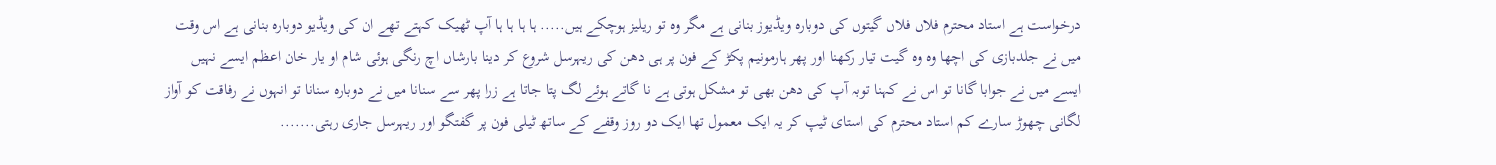درخواست ہے استاد محترم فلاں فلاں گیتوں کی دوبارہ ویڈیوز بنانی ہے مگر وہ تو ریلیز ہوچکے ہیں..... ہا ہا ہا ہا آپ ٹھیک کہتے تھے ان کی ویڈیو دوبارہ بنانی ہے اس وقت میں نے جلدبازی کی اچھا وہ وہ گیت تیار رکھنا اور پھر ہارمونیم پکڑ کے فون پر ہی دھن کی ریہرسل شروع کر دینا بارشاں اچ رنگی ہوئی شام او یار خان اعظم ایسے نہیں ایسے میں نے جوابا گانا تو اس نے کہنا توبہ آپ کی دھن بھی تو مشکل ہوتی ہے نا گاتے ہوئے لگ پتا جاتا ہے زرا پھر سے سنانا میں نے دوبارہ سنانا تو انہوں نے رفاقت کو آواز لگانی چھوڑ سارے کم استاد محترم کی استای ٹیپ کر یہ ایک معمول تھا ایک دو روز وقفے کے ساتھ ٹیلی فون پر گفتگو اور ریہرسل جاری رہتی.......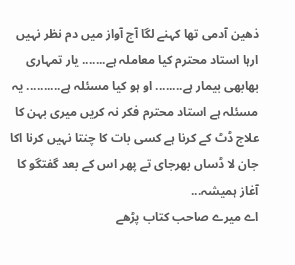ذھین آدمی تھا کہنے لگا آج آواز میں دم نظر نہیں ارہا استاد محترم کیا معاملہ ہے....... یار تمہاری بھابھی بیمار ہے........ او ہو کیا مسئلہ ہے.......... یہ مسئلہ ہے استاد محترم فکر نہ کریں میری بہن کا علاج ڈٹ کے کرنا ہے کسی بات کا چنتا نہیں کرنا اکا جان لا ڈساں بھرجای تے پھر اس کے بعد گفتگو کا آغاز ہمیشہ...
اے میرے صاحب کتاب پڑھے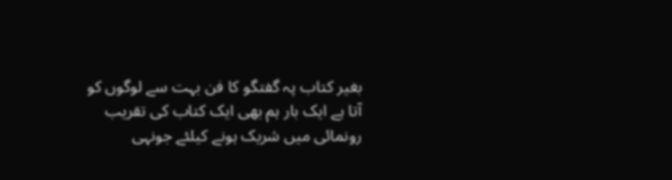بغیر کتاب پہ گفتگو کا فن بہت سے لوگوں کو آتا ہے ایک بار ہم بھی ایک کتاب کی تقریب رونمائی میں شریک ہونے کیلئے جونہی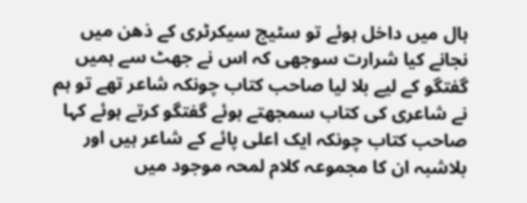ہال میں داخل ہوئے تو سٹیج سیکرٹری کے ذھن میں نجانے کیا شرارت سوجھی کہ اس نے جھٹ سے ہمیں گفتگو کے لیے بلا لیا صاحب کتاب چونکہ شاعر تھے تو ہم نے شاعری کی کتاب سمجھتے ہوئے گفتگو کرتے ہوئے کہا صاحب کتاب چونکہ ایک اعلی پائے کے شاعر ہیں اور بلاشبہ ان کا مجموعہ کلام لمحہ موجود میں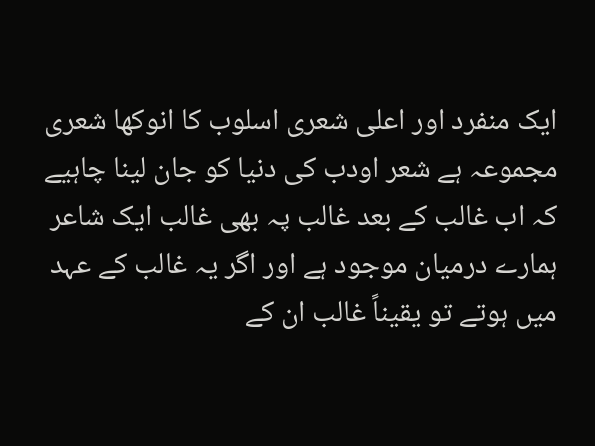ایک منفرد اور اعلی شعری اسلوب کا انوکھا شعری مجموعہ ہے شعر اودب کی دنیا کو جان لینا چاہیے کہ اب غالب کے بعد غالب پہ بھی غالب ایک شاعر ہمارے درمیان موجود ہے اور اگر یہ غالب کے عہد میں ہوتے تو یقیناً غالب ان کے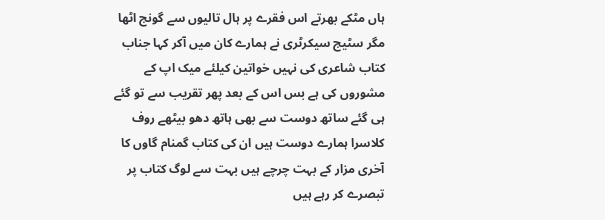ہاں مٹکے بھرتے اس فقرے پر ہال تالیوں سے گونج اٹھا مگر سٹیج سیکرٹری نے ہمارے کان میں آکر کہا جناب کتاب شاعری کی نہیں خواتین کیلئے میک اپ کے مشوروں کی ہے بس اس کے بعد پھر تقریب سے تو گئے ہی گئے ساتھ دوست سے بھی ہاتھ دھو بیٹھے روف کلاسرا ہمارے دوست ہیں ان کی کتاب گمنام گاوں کا آخری مزار کے بہت چرچے ہیں بہت سے لوگ کتاب پر تبصرے کر رہے ہیں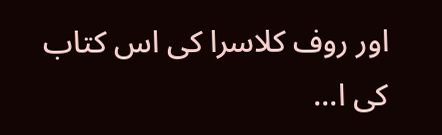اور روف کلاسرا کی اس کتاب کی ا...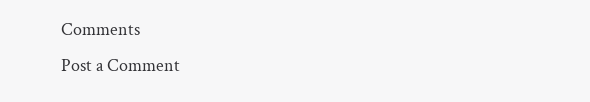Comments
Post a Comment